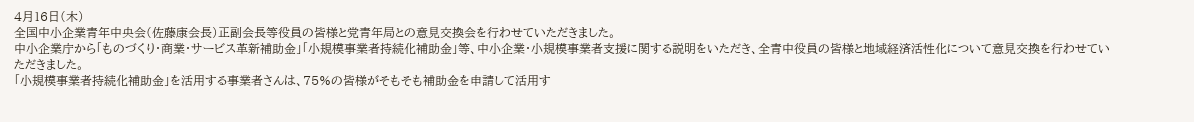4月16日(木)
全国中小企業青年中央会(佐藤康会長)正副会長等役員の皆様と党青年局との意見交換会を行わせていただきました。
中小企業庁から「ものづくり・商業・サービス革新補助金」「小規模事業者持続化補助金」等、中小企業・小規模事業者支援に関する説明をいただき、全青中役員の皆様と地域経済活性化について意見交換を行わせていただきました。
「小規模事業者持続化補助金」を活用する事業者さんは、75%の皆様がそもそも補助金を申請して活用す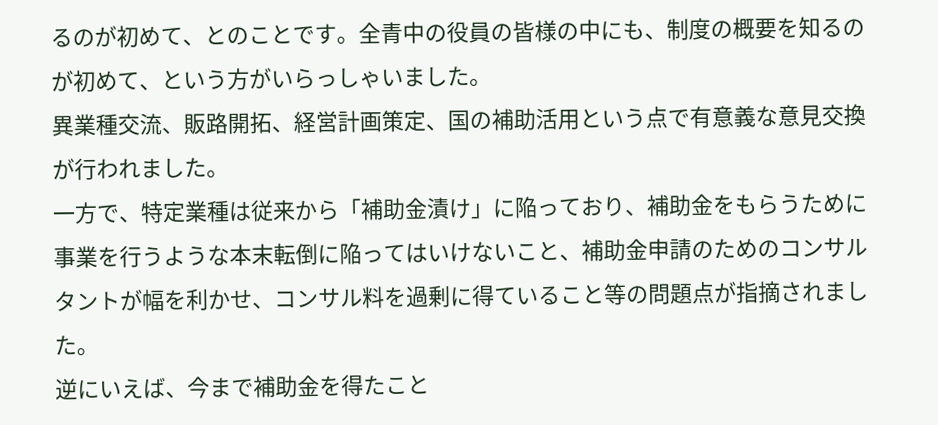るのが初めて、とのことです。全青中の役員の皆様の中にも、制度の概要を知るのが初めて、という方がいらっしゃいました。
異業種交流、販路開拓、経営計画策定、国の補助活用という点で有意義な意見交換が行われました。
一方で、特定業種は従来から「補助金漬け」に陥っており、補助金をもらうために事業を行うような本末転倒に陥ってはいけないこと、補助金申請のためのコンサルタントが幅を利かせ、コンサル料を過剰に得ていること等の問題点が指摘されました。
逆にいえば、今まで補助金を得たこと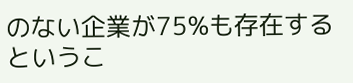のない企業が75%も存在するというこ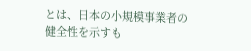とは、日本の小規模事業者の健全性を示すも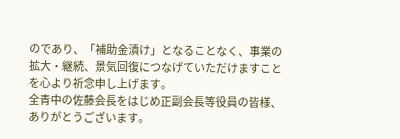のであり、「補助金漬け」となることなく、事業の拡大・継続、景気回復につなげていただけますことを心より祈念申し上げます。
全青中の佐藤会長をはじめ正副会長等役員の皆様、ありがとうございます。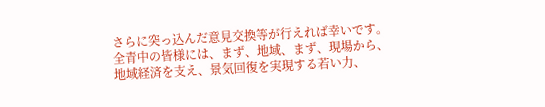さらに突っ込んだ意見交換等が行えれば幸いです。
全青中の皆様には、まず、地域、まず、現場から、地域経済を支え、景気回復を実現する若い力、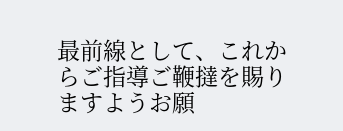最前線として、これからご指導ご鞭撻を賜りますようお願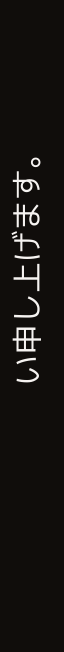い申し上げます。